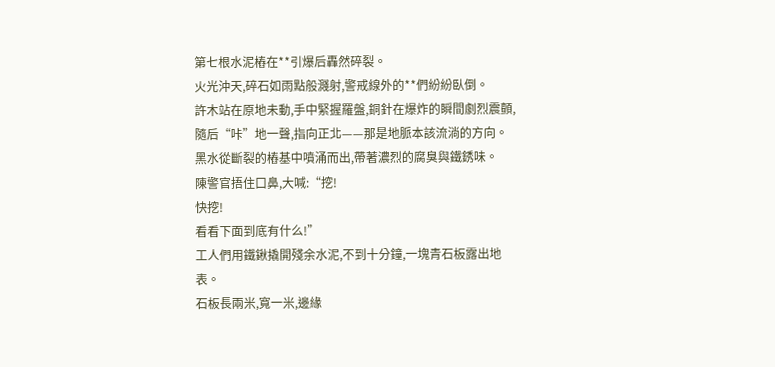第七根水泥樁在**引爆后轟然碎裂。
火光沖天,碎石如雨點般濺射,警戒線外的**們紛紛臥倒。
許木站在原地未動,手中緊握羅盤,銅針在爆炸的瞬間劇烈震顫,隨后“咔”地一聲,指向正北——那是地脈本該流淌的方向。
黑水從斷裂的樁基中噴涌而出,帶著濃烈的腐臭與鐵銹味。
陳警官捂住口鼻,大喊:“挖!
快挖!
看看下面到底有什么!”
工人們用鐵鍬撬開殘余水泥,不到十分鐘,一塊青石板露出地表。
石板長兩米,寬一米,邊緣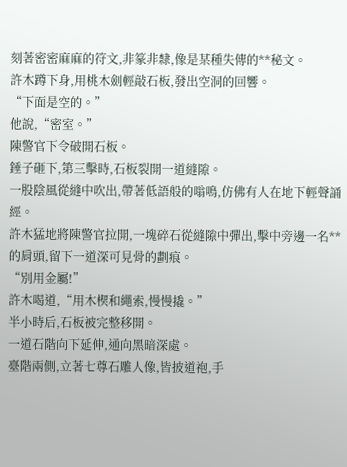刻著密密麻麻的符文,非篆非隸,像是某種失傳的**秘文。
許木蹲下身,用桃木劍輕敲石板,發出空洞的回響。
“下面是空的。”
他說,“密室。”
陳警官下令破開石板。
錘子砸下,第三擊時,石板裂開一道縫隙。
一股陰風從縫中吹出,帶著低語般的嗡鳴,仿佛有人在地下輕聲誦經。
許木猛地將陳警官拉開,一塊碎石從縫隙中彈出,擊中旁邊一名**的肩頭,留下一道深可見骨的劃痕。
“別用金屬!”
許木喝道,“用木楔和繩索,慢慢撬。”
半小時后,石板被完整移開。
一道石階向下延伸,通向黑暗深處。
臺階兩側,立著七尊石雕人像,皆披道袍,手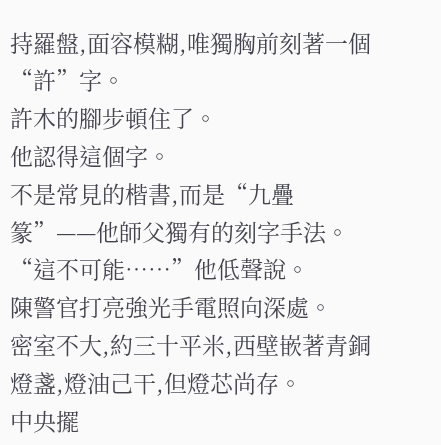持羅盤,面容模糊,唯獨胸前刻著一個“許”字。
許木的腳步頓住了。
他認得這個字。
不是常見的楷書,而是“九疊篆”——他師父獨有的刻字手法。
“這不可能……”他低聲說。
陳警官打亮強光手電照向深處。
密室不大,約三十平米,西壁嵌著青銅燈盞,燈油己干,但燈芯尚存。
中央擺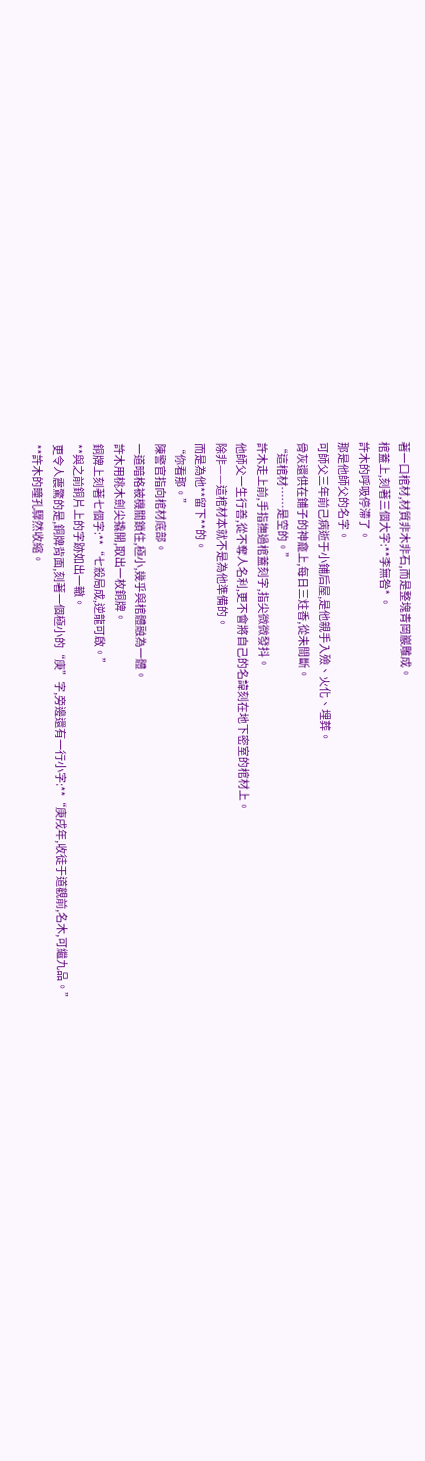著一口棺材,材質非木非石,而是整塊青岡巖雕成。
棺蓋上,刻著三個大字:**李無咎* 。
許木的呼吸停滯了。
那是他師父的名字。
可師父三年前己病逝于小鋪后屋,是他親手入殮、火化、埋葬。
骨灰還供在鋪子的神龕上,每日三炷香,從未間斷。
“這棺材……是空的。”
許木走上前,手指撫過棺蓋刻字,指尖微微發抖。
他師父一生行善,從不奪人名利,更不會將自己的名諱刻在地下密室的棺材上。
除非——這棺材本就不是為他準備的。
而是為他**留下**的。
“你看那。”
陳警官指向棺材底部。
一道暗格被機關鎖住,極小,幾乎與棺體融為一體。
許木用桃木劍尖撬開,取出一枚銅牌。
銅牌上刻著七個字:**“七殺局成,逆龍可啟。”
**與之前銅片上的字跡如出一轍。
更令人震驚的是,銅牌背面,刻著一個極小的“庚”字,旁邊還有一行小字:**“庚戌年,收徒于道觀前,名木,可繼九品。”
**許木的瞳孔驟然收縮。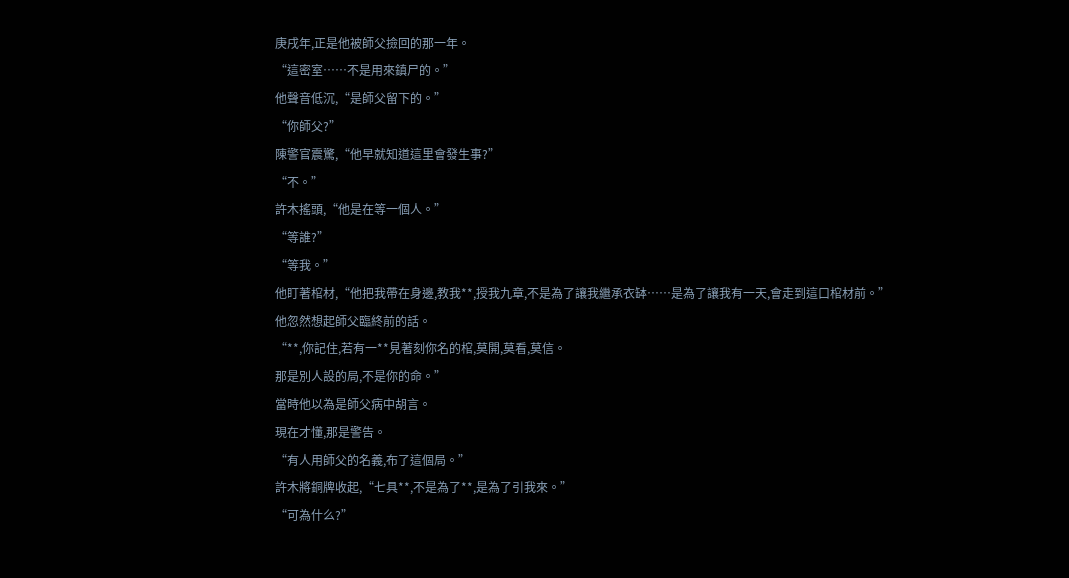庚戌年,正是他被師父撿回的那一年。
“這密室……不是用來鎮尸的。”
他聲音低沉,“是師父留下的。”
“你師父?”
陳警官震驚,“他早就知道這里會發生事?”
“不。”
許木搖頭,“他是在等一個人。”
“等誰?”
“等我。”
他盯著棺材,“他把我帶在身邊,教我**,授我九章,不是為了讓我繼承衣缽……是為了讓我有一天,會走到這口棺材前。”
他忽然想起師父臨終前的話。
“**,你記住,若有一**見著刻你名的棺,莫開,莫看,莫信。
那是別人設的局,不是你的命。”
當時他以為是師父病中胡言。
現在才懂,那是警告。
“有人用師父的名義,布了這個局。”
許木將銅牌收起,“七具**,不是為了**,是為了引我來。”
“可為什么?”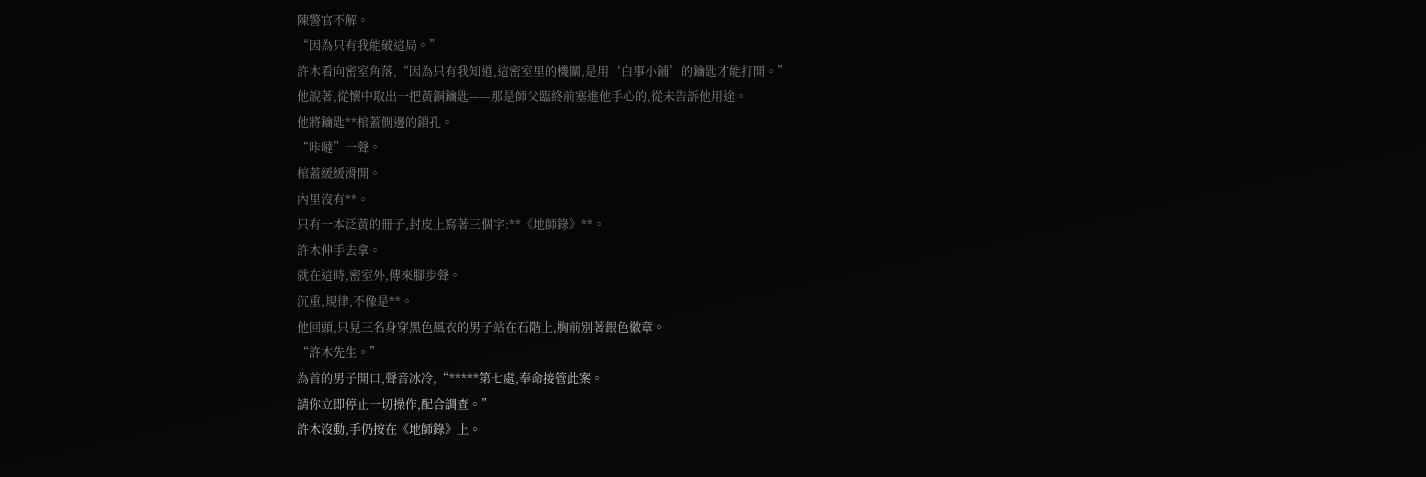陳警官不解。
“因為只有我能破這局。”
許木看向密室角落,“因為只有我知道,這密室里的機關,是用‘白事小鋪’的鑰匙才能打開。”
他說著,從懷中取出一把黃銅鑰匙——那是師父臨終前塞進他手心的,從未告訴他用途。
他將鑰匙**棺蓋側邊的鎖孔。
“咔噠”一聲。
棺蓋緩緩滑開。
內里沒有**。
只有一本泛黃的冊子,封皮上寫著三個字:**《地師錄》**。
許木伸手去拿。
就在這時,密室外,傳來腳步聲。
沉重,規律,不像是**。
他回頭,只見三名身穿黑色風衣的男子站在石階上,胸前別著銀色徽章。
“許木先生。”
為首的男子開口,聲音冰冷,“*****第七處,奉命接管此案。
請你立即停止一切操作,配合調查。”
許木沒動,手仍按在《地師錄》上。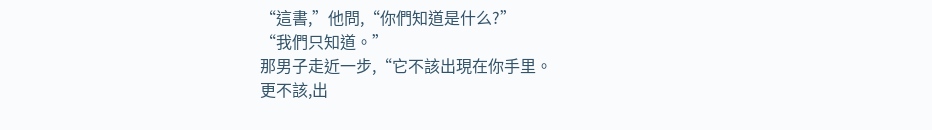“這書,”他問,“你們知道是什么?”
“我們只知道。”
那男子走近一步,“它不該出現在你手里。
更不該,出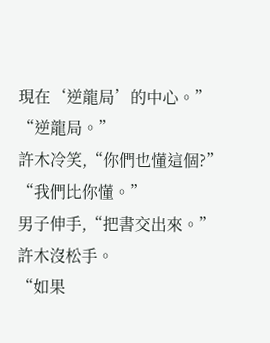現在‘逆龍局’的中心。”
“逆龍局。”
許木冷笑,“你們也懂這個?”
“我們比你懂。”
男子伸手,“把書交出來。”
許木沒松手。
“如果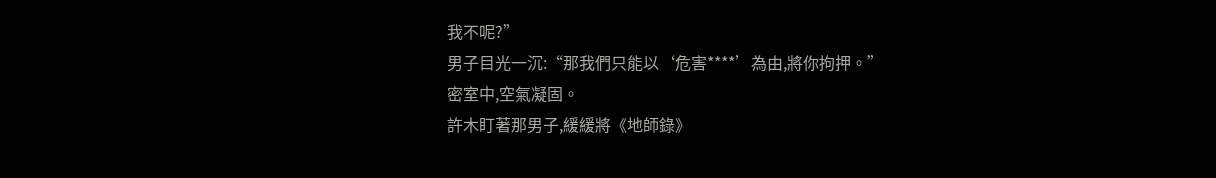我不呢?”
男子目光一沉:“那我們只能以‘危害****’為由,將你拘押。”
密室中,空氣凝固。
許木盯著那男子,緩緩將《地師錄》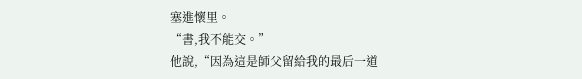塞進懷里。
“書,我不能交。”
他說,“因為這是師父留給我的最后一道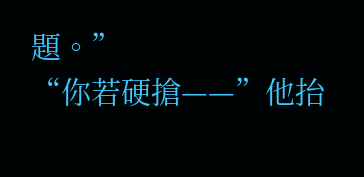題。”
“你若硬搶——”他抬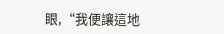眼,“我便讓這地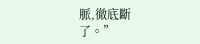脈,徹底斷了。”